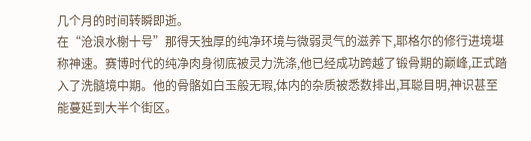几个月的时间转瞬即逝。
在“沧浪水榭十号”那得天独厚的纯净环境与微弱灵气的滋养下,耶格尔的修行进境堪称神速。赛博时代的纯净肉身彻底被灵力洗涤,他已经成功跨越了锻骨期的巅峰,正式踏入了洗髓境中期。他的骨骼如白玉般无瑕,体内的杂质被悉数排出,耳聪目明,神识甚至能蔓延到大半个街区。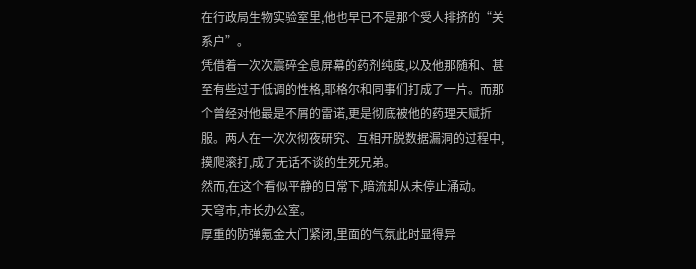在行政局生物实验室里,他也早已不是那个受人排挤的“关系户”。
凭借着一次次震碎全息屏幕的药剂纯度,以及他那随和、甚至有些过于低调的性格,耶格尔和同事们打成了一片。而那个曾经对他最是不屑的雷诺,更是彻底被他的药理天赋折服。两人在一次次彻夜研究、互相开脱数据漏洞的过程中,摸爬滚打,成了无话不谈的生死兄弟。
然而,在这个看似平静的日常下,暗流却从未停止涌动。
天穹市,市长办公室。
厚重的防弹氪金大门紧闭,里面的气氛此时显得异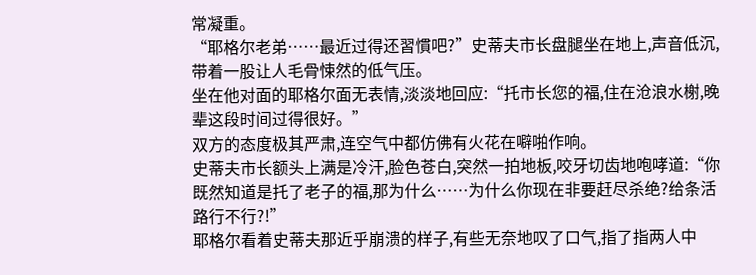常凝重。
“耶格尔老弟……最近过得还習慣吧?”史蒂夫市长盘腿坐在地上,声音低沉,带着一股让人毛骨悚然的低气压。
坐在他对面的耶格尔面无表情,淡淡地回应:“托市长您的福,住在沧浪水榭,晚辈这段时间过得很好。”
双方的态度极其严肃,连空气中都仿佛有火花在噼啪作响。
史蒂夫市长额头上满是冷汗,脸色苍白,突然一拍地板,咬牙切齿地咆哮道:“你既然知道是托了老子的福,那为什么……为什么你现在非要赶尽杀绝?给条活路行不行?!”
耶格尔看着史蒂夫那近乎崩溃的样子,有些无奈地叹了口气,指了指两人中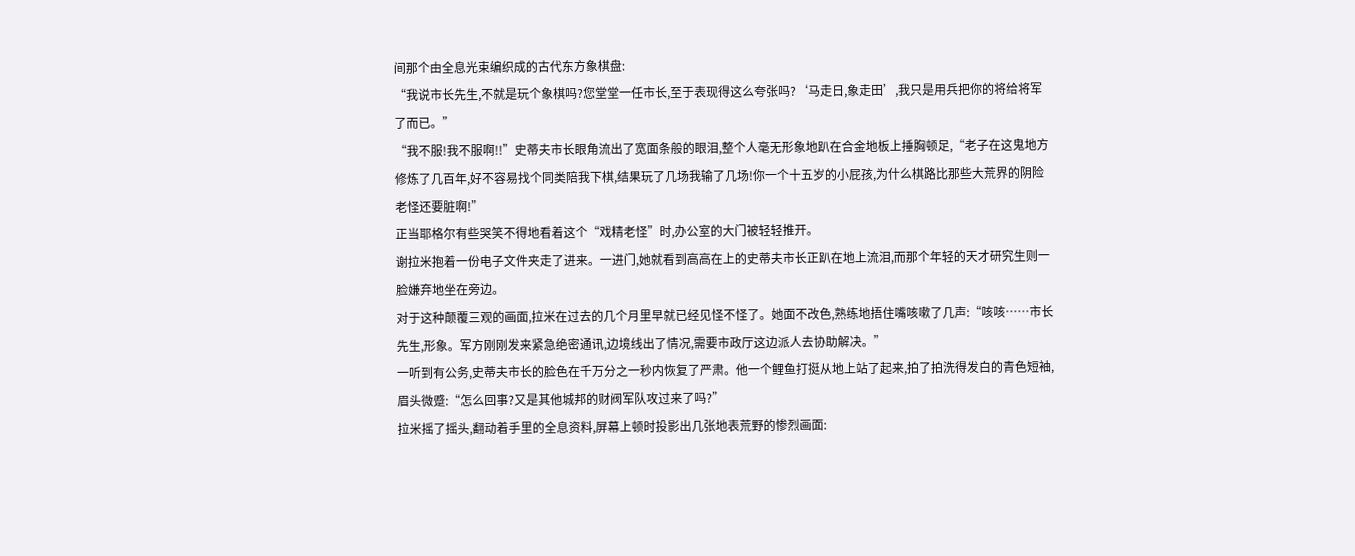间那个由全息光束编织成的古代东方象棋盘:
“我说市长先生,不就是玩个象棋吗?您堂堂一任市长,至于表现得这么夸张吗?‘马走日,象走田’,我只是用兵把你的将给将军了而已。”
“我不服!我不服啊!!”史蒂夫市长眼角流出了宽面条般的眼泪,整个人毫无形象地趴在合金地板上捶胸顿足,“老子在这鬼地方修炼了几百年,好不容易找个同类陪我下棋,结果玩了几场我输了几场!你一个十五岁的小屁孩,为什么棋路比那些大荒界的阴险老怪还要脏啊!”
正当耶格尔有些哭笑不得地看着这个“戏精老怪”时,办公室的大门被轻轻推开。
谢拉米抱着一份电子文件夹走了进来。一进门,她就看到高高在上的史蒂夫市长正趴在地上流泪,而那个年轻的天才研究生则一脸嫌弃地坐在旁边。
对于这种颠覆三观的画面,拉米在过去的几个月里早就已经见怪不怪了。她面不改色,熟练地捂住嘴咳嗽了几声:“咳咳……市长先生,形象。军方刚刚发来紧急绝密通讯,边境线出了情况,需要市政厅这边派人去协助解决。”
一听到有公务,史蒂夫市长的脸色在千万分之一秒内恢复了严肃。他一个鲤鱼打挺从地上站了起来,拍了拍洗得发白的青色短袖,眉头微蹙:“怎么回事?又是其他城邦的财阀军队攻过来了吗?”
拉米摇了摇头,翻动着手里的全息资料,屏幕上顿时投影出几张地表荒野的惨烈画面: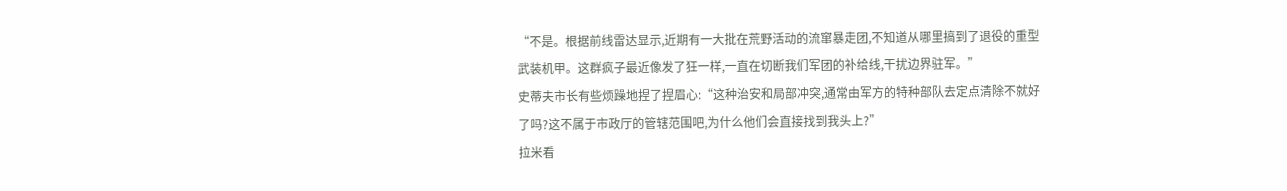“不是。根据前线雷达显示,近期有一大批在荒野活动的流窜暴走团,不知道从哪里搞到了退役的重型武装机甲。这群疯子最近像发了狂一样,一直在切断我们军团的补给线,干扰边界驻军。”
史蒂夫市长有些烦躁地捏了捏眉心:“这种治安和局部冲突,通常由军方的特种部队去定点清除不就好了吗?这不属于市政厅的管辖范围吧,为什么他们会直接找到我头上?”
拉米看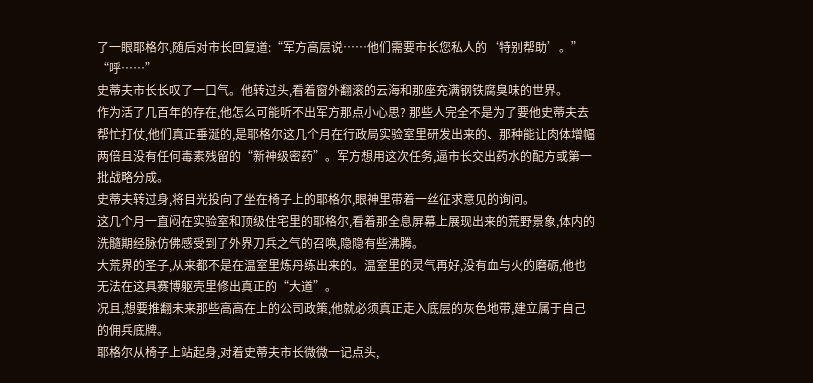了一眼耶格尔,随后对市长回复道:“军方高层说……他们需要市长您私人的‘特别帮助’。”
“呼……”
史蒂夫市长长叹了一口气。他转过头,看着窗外翻滚的云海和那座充满钢铁腐臭味的世界。
作为活了几百年的存在,他怎么可能听不出军方那点小心思? 那些人完全不是为了要他史蒂夫去帮忙打仗,他们真正垂涎的,是耶格尔这几个月在行政局实验室里研发出来的、那种能让肉体增幅两倍且没有任何毒素残留的“新神级密药”。军方想用这次任务,逼市长交出药水的配方或第一批战略分成。
史蒂夫转过身,将目光投向了坐在椅子上的耶格尔,眼神里带着一丝征求意见的询问。
这几个月一直闷在实验室和顶级住宅里的耶格尔,看着那全息屏幕上展现出来的荒野景象,体内的洗髓期经脉仿佛感受到了外界刀兵之气的召唤,隐隐有些沸腾。
大荒界的圣子,从来都不是在温室里炼丹练出来的。温室里的灵气再好,没有血与火的磨砺,他也无法在这具赛博躯壳里修出真正的“大道”。
况且,想要推翻未来那些高高在上的公司政策,他就必须真正走入底层的灰色地带,建立属于自己的佣兵底牌。
耶格尔从椅子上站起身,对着史蒂夫市长微微一记点头,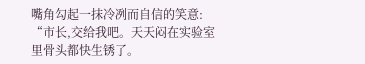嘴角勾起一抹冷冽而自信的笑意:
“市长,交给我吧。天天闷在实验室里骨头都快生锈了。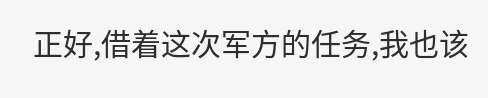正好,借着这次军方的任务,我也该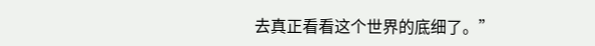去真正看看这个世界的底细了。”